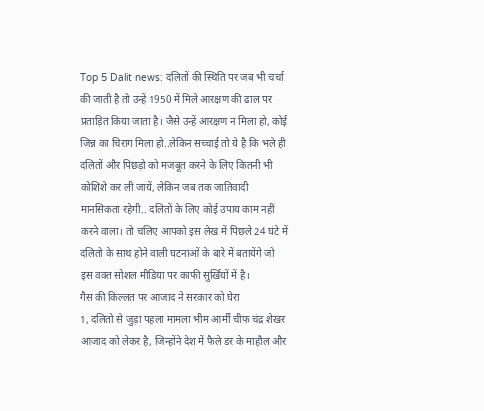Top 5 Dalit news: दलितों की स्थिति पर जब भी चर्चा की जाती है तो उन्हें 1950 में मिले आरक्षण की ढाल पर प्रताड़ित किया जाता है। जैसे उन्हें आरक्षण न मिला हो, कोई जिन्न का चिराग मिला हो..लेकिन सच्चाई तो ये है कि भले ही दलितों और पिछड़ो को मजबूत करने के लिए कितनी भी कोशिशे कर ली जायें, लेकिन जब तक जातिवादी मानसिकता रहेगी.. दलितों के लिए कोई उपाय काम नहीं करने वाला। तो चलिए आपको इस लेख में पिछले 24 घंटे में दलितो के साथ होने वाली घटनाओं के बारे में बतायेंगे जो इस वक्त सोशल मीडिया पर काफी सुर्खियों में है।
गैस की किल्लत पर आजाद ने सरकार को घेरा
1, दलितो से जुड़ा पहला मामला भीम आर्मी चीफ चंद्र शेखर आजाद को लेकर है, जिन्होंने देश में फैले डर के माहौल और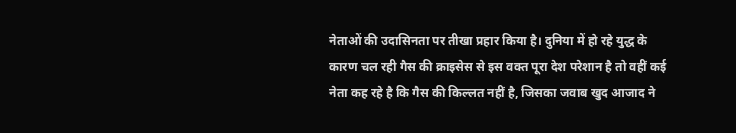नेताओं की उदासिनता पर तीखा प्रहार किया है। दुनिया में हो रहे युद्ध के कारण चल रही गैस की क्राइसेस से इस वक्त पूरा देश परेशान है तो वहीं कई नेता कह रहे है कि गैस की किल्लत नहीं है, जिसका जवाब खुद आजाद ने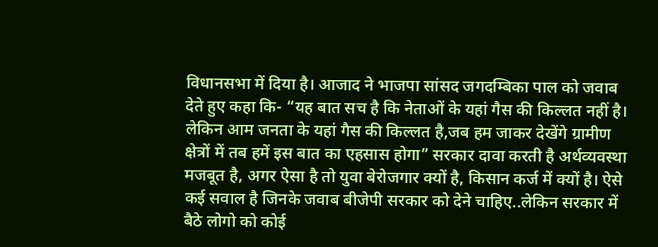विधानसभा में दिया है। आजाद ने भाजपा सांसद जगदम्बिका पाल को जवाब देते हुए कहा कि- “यह बात सच है कि नेताओं के यहां गैस की किल्लत नहीं है।
लेकिन आम जनता के यहां गैस की किल्लत है,जब हम जाकर देखेंगे ग्रामीण क्षेत्रों में तब हमें इस बात का एहसास होगा” सरकार दावा करती है अर्थव्यवस्था मजबूत है, अगर ऐसा है तो युवा बेरोजगार क्यों है, किसान कर्ज में क्यों है। ऐसे कई सवाल है जिनके जवाब बीजेपी सरकार को देने चाहिए..लेकिन सरकार में बैठे लोगो को कोई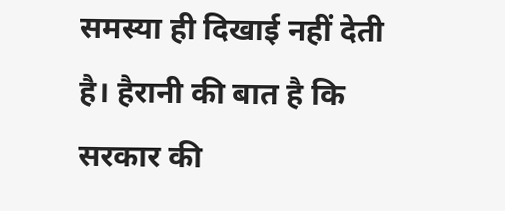समस्या ही दिखाई नहीं देती है। हैरानी की बात है कि सरकार की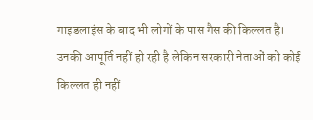गाइडलाइंस के बाद भी लोगों के पास गैस की किल्लत है। उनकी आपूर्ति नहीं हो रही है लेकिन सरकारी नेताओं को कोई किल्लत ही नहीं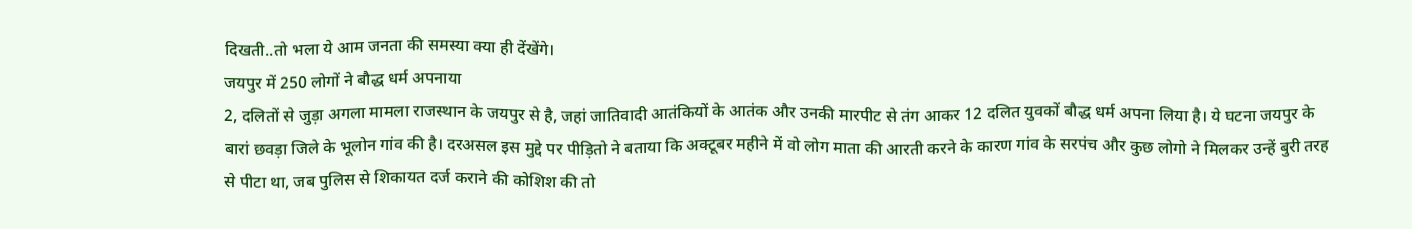दिखती..तो भला ये आम जनता की समस्या क्या ही देंखेंगे।
जयपुर में 250 लोगों ने बौद्ध धर्म अपनाया
2, दलितों से जुड़ा अगला मामला राजस्थान के जयपुर से है, जहां जातिवादी आतंकियों के आतंक और उनकी मारपीट से तंग आकर 12 दलित युवकों बौद्ध धर्म अपना लिया है। ये घटना जयपुर के बारां छवड़ा जिले के भूलोन गांव की है। दरअसल इस मुद्दे पर पीड़ितो ने बताया कि अक्टूबर महीने में वो लोग माता की आरती करने के कारण गांव के सरपंच और कुछ लोगो ने मिलकर उन्हें बुरी तरह से पीटा था, जब पुलिस से शिकायत दर्ज कराने की कोशिश की तो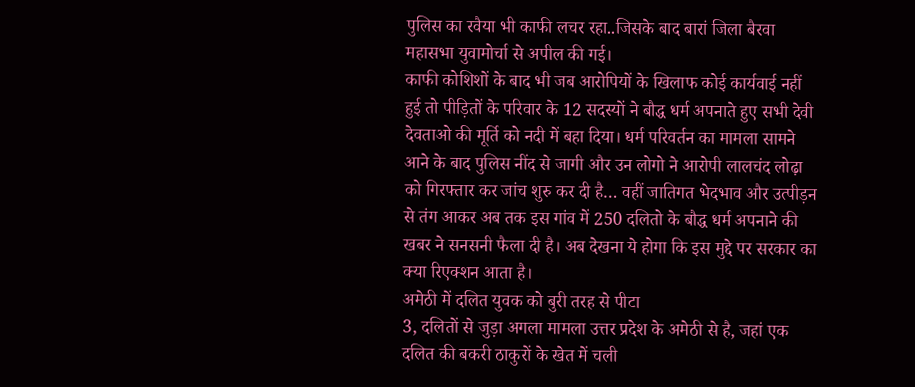पुलिस का रवैया भी काफी लचर रहा..जिसके बाद बारां जिला बैरवा महासभा युवामोर्चा से अपील की गई।
काफी कोशिशों के बाद भी जब आरोपियों के खिलाफ कोई कार्यवाई नहीं हुई तो पीड़ितों के परिवार के 12 सदस्यों ने बौद्ध धर्म अपनाते हुए सभी देवी देवताओ की मूर्ति को नदी में बहा दिया। धर्म परिवर्तन का मामला सामने आने के बाद पुलिस नींद से जागी और उन लोगो ने आरोपी लालचंद लोढ़ा को गिरफ्तार कर जांच शुरु कर दी है… वहीं जातिगत भेदभाव और उत्पीड़न से तंग आकर अब तक इस गांव में 250 दलितो के बौद्ध धर्म अपनाने की खबर ने सनसनी फैला दी है। अब देखना ये होगा कि इस मुद्दे पर सरकार का क्या रिएक्शन आता है।
अमेठी में दलित युवक को बुरी तरह से पीटा
3, दलितों से जुड़ा अगला मामला उत्तर प्रदेश के अमेठी से है, जहां एक दलित की बकरी ठाकुरों के खेत में चली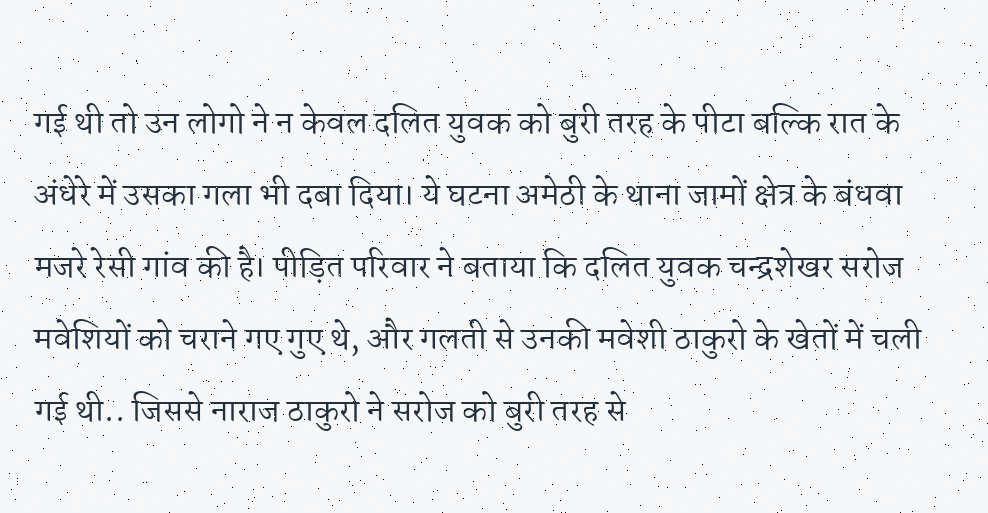गई थी तो उन लोगो ने न केवल दलित युवक को बुरी तरह के पीटा बल्कि रात के अंधेरे में उसका गला भी दबा दिया। ये घटना अमेठी के थाना जामों क्षेत्र के बंधवा मजरे रेसी गांव की है। पीड़ित परिवार ने बताया कि दलित युवक चन्द्रशेखर सरोज मवेशियों को चराने गए गुए थे, और गलती से उनकी मवेशी ठाकुरो के खेतों में चली गई थी.. जिससे नाराज ठाकुरो ने सरोज को बुरी तरह से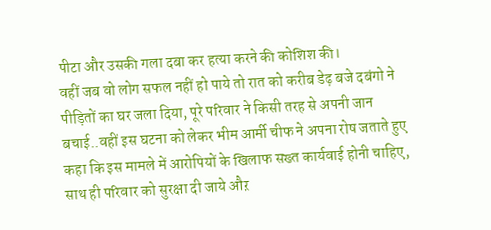पीटा और उसकी गला दबा कर हत्या करने की कोशिश की।
वहीं जब वो लोग सफल नहीं हो पाये तो रात को करीब डेढ़ बजे दबंगो ने पीड़ितों का घर जला दिया, पूरे परिवार ने किसी तरह से अपनी जान बचाई..वहीं इस घटना को लेकर भीम आर्मी चीफ ने अपना रोष जताते हुए कहा कि इस मामले में आरोपियों के खिलाफ सख्त कार्यवाई होनी चाहिए, साथ ही परिवार को सुरक्षा दी जाये औऱ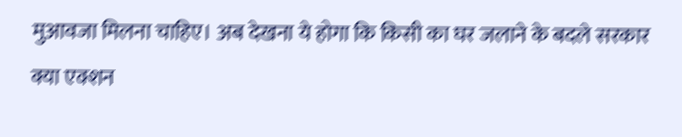मुआवजा मिलना चाहिए। अब देखना ये होगा कि किसी का घर जलाने के बदले सरकार क्या एक्शन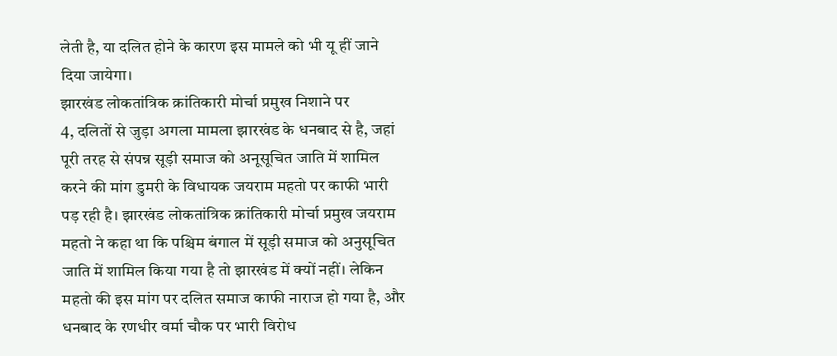लेती है, या दलित होने के कारण इस मामले को भी यू हीं जाने दिया जायेगा।
झारखंड लोकतांत्रिक क्रांतिकारी मोर्चा प्रमुख निशाने पर
4, दलितों से जुड़ा अगला मामला झारखंड के धनबाद से है, जहां पूरी तरह से संपन्न सूड़ी समाज को अनूसूचित जाति में शामिल करने की मांग डुमरी के विधायक जयराम महतो पर काफी भारी पड़ रही है। झारखंड लोकतांत्रिक क्रांतिकारी मोर्चा प्रमुख जयराम महतो ने कहा था कि पश्चिम बंगाल में सूड़ी समाज को अनुसूचित जाति में शामिल किया गया है तो झारखंड में क्यों नहीं। लेकिन महतो की इस मांग पर दलित समाज काफी नाराज हो गया है, और धनबाद के रणधीर वर्मा चौक पर भारी विरोध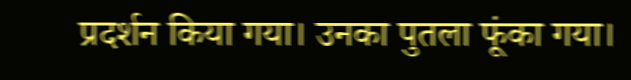प्रदर्शन किया गया। उनका पुतला फूंका गया।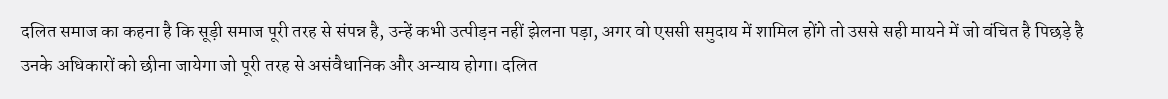दलित समाज का कहना है कि सूड़ी समाज पूरी तरह से संपन्न है, उन्हें कभी उत्पीड़न नहीं झेलना पड़ा, अगर वो एससी समुदाय में शामिल होंगे तो उससे सही मायने में जो वंचित है पिछड़े है उनके अधिकारों को छीना जायेगा जो पूरी तरह से असंवैधानिक और अन्याय होगा। दलित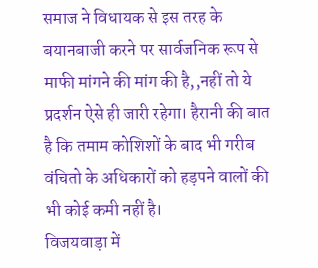समाज ने विधायक से इस तरह के बयानबाजी करने पर सार्वजनिक रूप से माफी मांगने की मांग की है,,नहीं तो ये प्रदर्शन ऐसे ही जारी रहेगा। हैरानी की बात है कि तमाम कोशिशों के बाद भी गरीब वंचितो के अधिकारों को हड़पने वालों की भी कोई कमी नहीं है।
विजयवाड़ा में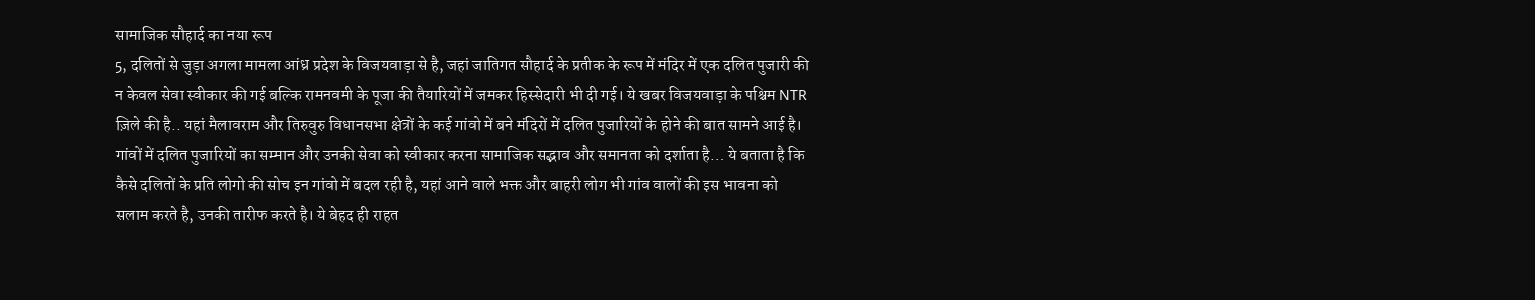सामाजिक सौहार्द का नया रूप
5, दलितों से जुड़ा अगला मामला आंध्र प्रदेश के विजयवाड़ा से है, जहां जातिगत सौहार्द के प्रतीक के रूप में मंदिर में एक दलित पुजारी की न केवल सेवा स्वीकार की गई बल्कि रामनवमी के पूजा की तैयारियों में जमकर हिस्सेदारी भी दी गई। ये खबर विजयवाड़ा के पश्चिम NTR ज़िले की है.. यहां मैलावराम और तिरुवुरु विधानसभा क्षेत्रों के कई गांवो में बने मंदिरों में दलित पुजारियों के होने की बात सामने आई है।
गांवों में दलित पुजारियों का सम्मान और उनकी सेवा को स्वीकार करना सामाजिक सद्भाव और समानता को दर्शाता है… ये बताता है कि कैसे दलितों के प्रति लोगो की सोच इन गांवो में बदल रही है, यहां आने वाले भक्त और बाहरी लोग भी गांव वालों की इस भावना को सलाम करते है, उनकी तारीफ करते है। ये बेहद ही राहत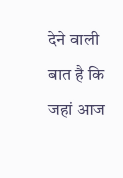देने वाली बात है कि जहां आज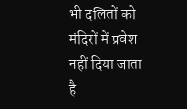भी दलितों को मंदिरों में प्रवेश नहीं दिया जाता है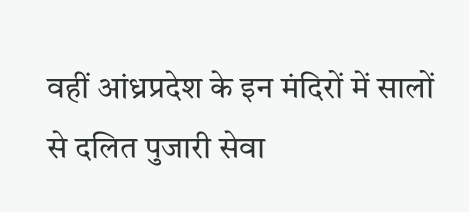वहीं आंध्रप्रदेश के इन मंदिरों में सालों से दलित पुजारी सेवा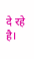दे रहे है।